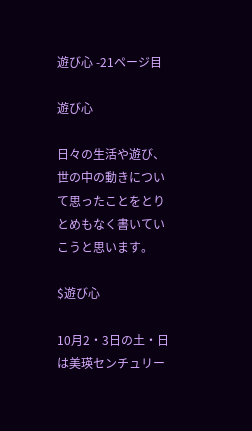遊び心 -21ページ目

遊び心

日々の生活や遊び、世の中の動きについて思ったことをとりとめもなく書いていこうと思います。

$遊び心

10月2・3日の土・日は美瑛センチュリー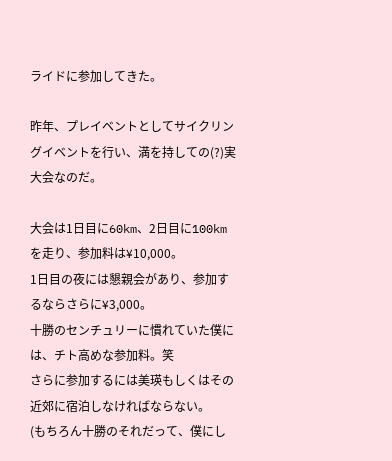ライドに参加してきた。

昨年、プレイベントとしてサイクリングイベントを行い、満を持しての(?)実大会なのだ。

大会は1日目に60km、2日目に100kmを走り、参加料は¥10,000。
1日目の夜には懇親会があり、参加するならさらに¥3,000。
十勝のセンチュリーに慣れていた僕には、チト高めな参加料。笑
さらに参加するには美瑛もしくはその近郊に宿泊しなければならない。
(もちろん十勝のそれだって、僕にし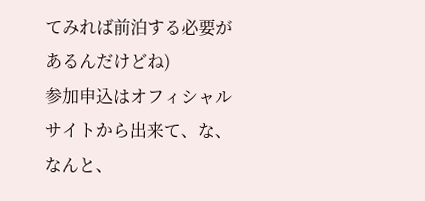てみれば前泊する必要があるんだけどね)
参加申込はオフィシャルサイトから出来て、な、なんと、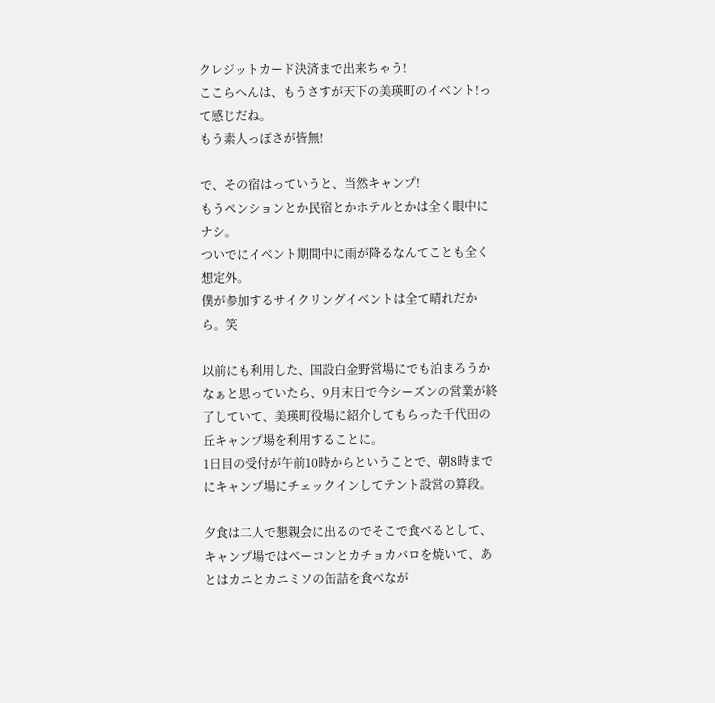クレジットカード決済まで出来ちゃう!
ここらへんは、もうさすが天下の美瑛町のイベント!って感じだね。
もう素人っぽさが皆無!

で、その宿はっていうと、当然キャンプ!
もうペンションとか民宿とかホテルとかは全く眼中にナシ。
ついでにイベント期間中に雨が降るなんてことも全く想定外。
僕が参加するサイクリングイベントは全て晴れだから。笑

以前にも利用した、国設白金野営場にでも泊まろうかなぁと思っていたら、9月末日で今シーズンの営業が終了していて、美瑛町役場に紹介してもらった千代田の丘キャンプ場を利用することに。
1日目の受付が午前10時からということで、朝8時までにキャンプ場にチェックインしてテント設営の算段。

夕食は二人で懇親会に出るのでそこで食べるとして、キャンプ場ではベーコンとカチョカバロを焼いて、あとはカニとカニミソの缶詰を食べなが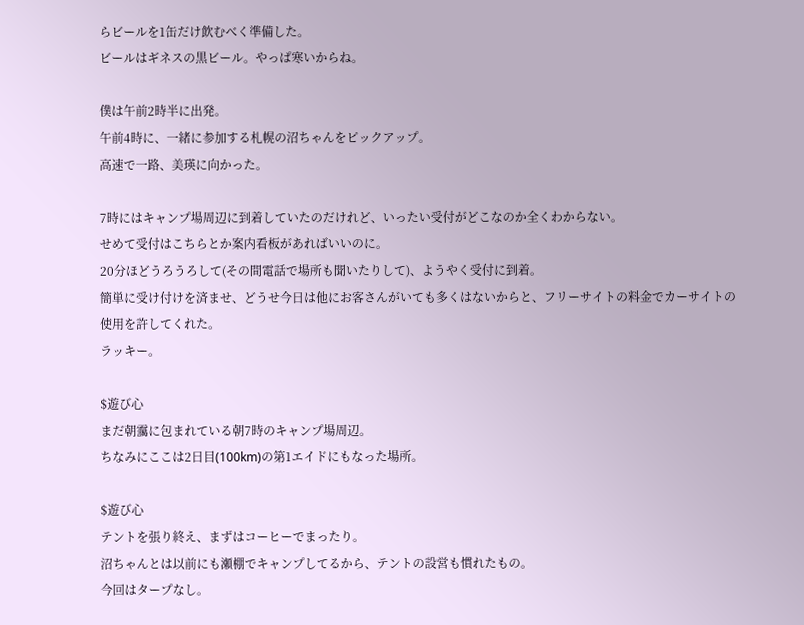らビールを1缶だけ飲むべく準備した。
ビールはギネスの黒ビール。やっぱ寒いからね。

僕は午前2時半に出発。
午前4時に、一緒に参加する札幌の沼ちゃんをピックアップ。
高速で一路、美瑛に向かった。

7時にはキャンプ場周辺に到着していたのだけれど、いったい受付がどこなのか全くわからない。
せめて受付はこちらとか案内看板があればいいのに。
20分ほどうろうろして(その間電話で場所も聞いたりして)、ようやく受付に到着。
簡単に受け付けを済ませ、どうせ今日は他にお客さんがいても多くはないからと、フリーサイトの料金でカーサイトの使用を許してくれた。
ラッキー。

$遊び心
まだ朝靄に包まれている朝7時のキャンプ場周辺。
ちなみにここは2日目(100km)の第1エイドにもなった場所。

$遊び心
テントを張り終え、まずはコーヒーでまったり。
沼ちゃんとは以前にも瀬棚でキャンプしてるから、テントの設営も慣れたもの。
今回はタープなし。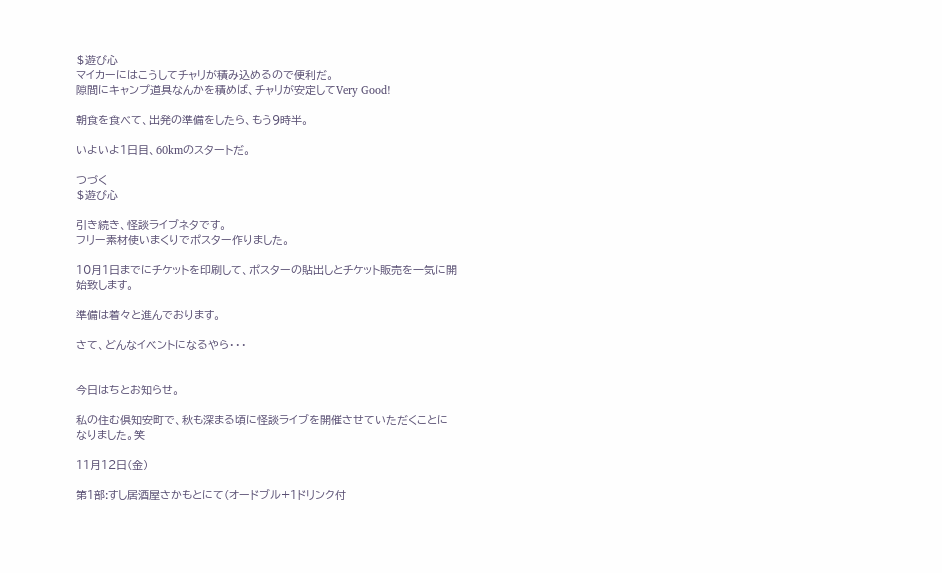$遊び心
マイカーにはこうしてチャリが積み込めるので便利だ。
隙間にキャンプ道具なんかを積めば、チャリが安定してVery Good!

朝食を食べて、出発の準備をしたら、もう9時半。

いよいよ1日目、60kmのスタートだ。

つづく
$遊び心

引き続き、怪談ライブネタです。
フリー素材使いまくりでポスター作りました。

10月1日までにチケットを印刷して、ポスターの貼出しとチケット販売を一気に開始致します。

準備は着々と進んでおります。

さて、どんなイベントになるやら・・・


今日はちとお知らせ。

私の住む倶知安町で、秋も深まる頃に怪談ライブを開催させていただくことになりました。笑

11月12日(金)

第1部:すし居酒屋さかもとにて(オードブル+1ドリンク付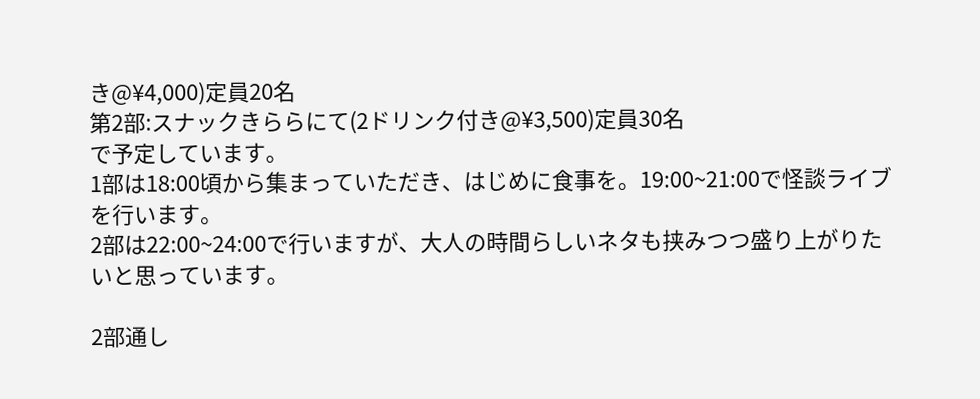き@¥4,000)定員20名
第2部:スナックきららにて(2ドリンク付き@¥3,500)定員30名
で予定しています。
1部は18:00頃から集まっていただき、はじめに食事を。19:00~21:00で怪談ライブを行います。
2部は22:00~24:00で行いますが、大人の時間らしいネタも挟みつつ盛り上がりたいと思っています。

2部通し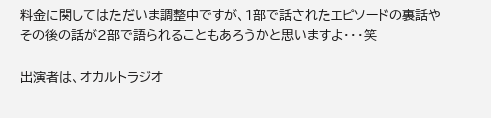料金に関してはただいま調整中ですが、1部で話されたエピソードの裏話やその後の話が2部で語られることもあろうかと思いますよ・・・笑

出演者は、オカルトラジオ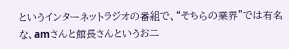というインターネットラジオの番組で、“そちらの業界”では有名な、amさんと館長さんというお二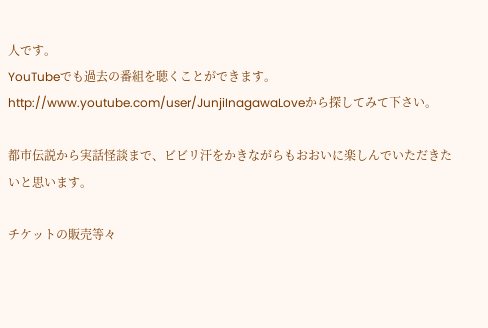人です。
YouTubeでも過去の番組を聴くことができます。
http://www.youtube.com/user/JunjiInagawaLoveから探してみて下さい。

都市伝説から実話怪談まで、ビビリ汗をかきながらもおおいに楽しんでいただきたいと思います。

チケットの販売等々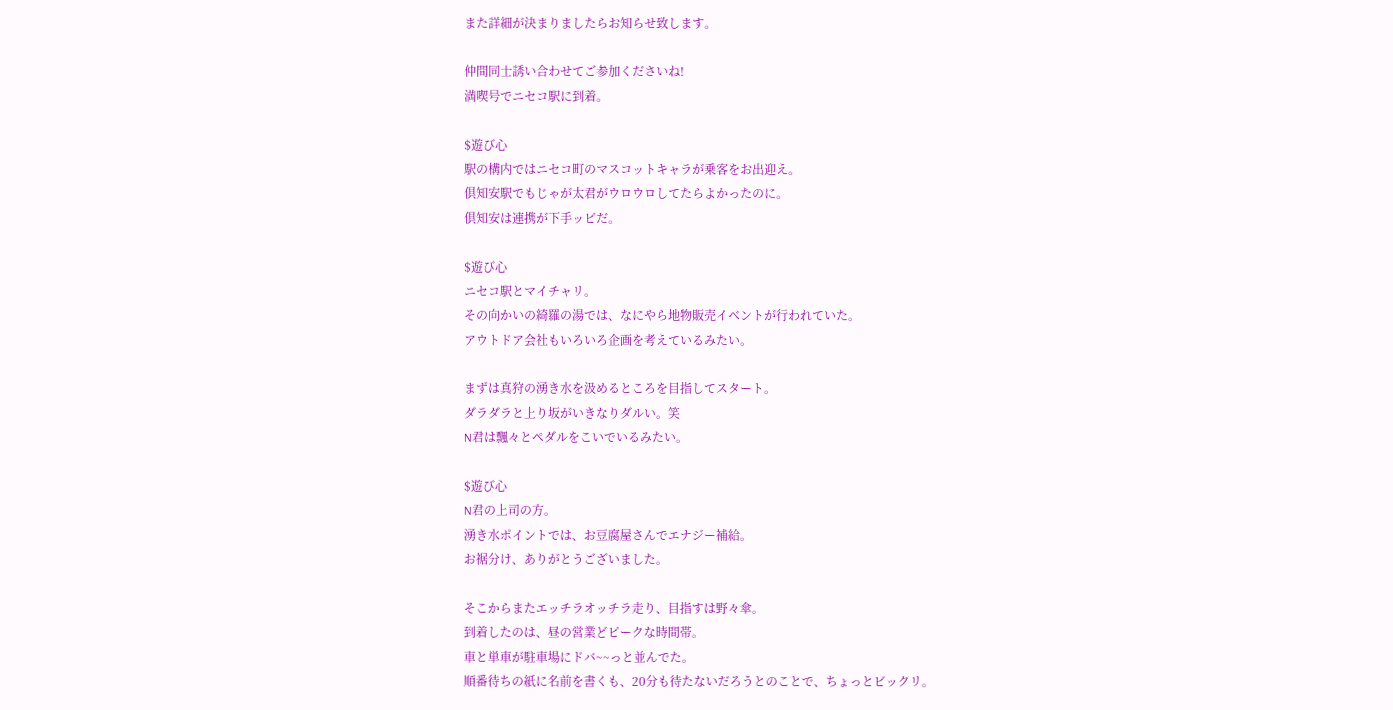また詳細が決まりましたらお知らせ致します。

仲間同士誘い合わせてご参加くださいね!
満喫号でニセコ駅に到着。

$遊び心
駅の構内ではニセコ町のマスコットキャラが乗客をお出迎え。
倶知安駅でもじゃが太君がウロウロしてたらよかったのに。
倶知安は連携が下手ッピだ。

$遊び心
ニセコ駅とマイチャリ。
その向かいの綺羅の湯では、なにやら地物販売イベントが行われていた。
アウトドア会社もいろいろ企画を考えているみたい。

まずは真狩の湧き水を汲めるところを目指してスタート。
ダラダラと上り坂がいきなりダルい。笑
N君は飄々とペダルをこいでいるみたい。

$遊び心
N君の上司の方。
湧き水ポイントでは、お豆腐屋さんでエナジー補給。
お裾分け、ありがとうございました。

そこからまたエッチラオッチラ走り、目指すは野々傘。
到着したのは、昼の営業どピークな時間帯。
車と単車が駐車場にドバ~~っと並んでた。
順番待ちの紙に名前を書くも、20分も待たないだろうとのことで、ちょっとビックリ。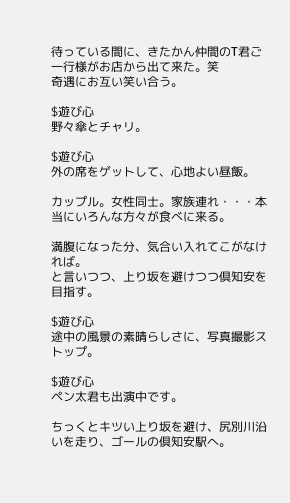待っている間に、きたかん仲間のT君ご一行様がお店から出て来た。笑
奇遇にお互い笑い合う。

$遊び心
野々傘とチャリ。

$遊び心
外の席をゲットして、心地よい昼飯。

カップル。女性同士。家族連れ・・・本当にいろんな方々が食べに来る。

満腹になった分、気合い入れてこがなければ。
と言いつつ、上り坂を避けつつ倶知安を目指す。

$遊び心
途中の風景の素晴らしさに、写真撮影ストップ。

$遊び心
ペン太君も出演中です。

ちっくとキツい上り坂を避け、尻別川沿いを走り、ゴールの倶知安駅へ。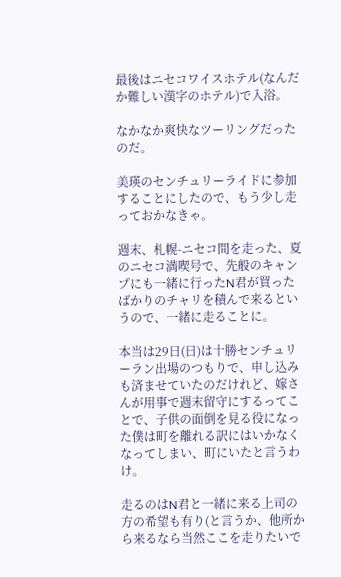最後はニセコワイスホテル(なんだか難しい漢字のホテル)で入浴。

なかなか爽快なツーリングだったのだ。

美瑛のセンチュリーライドに参加することにしたので、もう少し走っておかなきゃ。

週末、札幌-ニセコ間を走った、夏のニセコ満喫号で、先般のキャンプにも一緒に行ったN君が買ったばかりのチャリを積んで来るというので、一緒に走ることに。

本当は29日(日)は十勝センチュリーラン出場のつもりで、申し込みも済ませていたのだけれど、嫁さんが用事で週末留守にするってことで、子供の面倒を見る役になった僕は町を離れる訳にはいかなくなってしまい、町にいたと言うわけ。

走るのはN君と一緒に来る上司の方の希望も有り(と言うか、他所から来るなら当然ここを走りたいで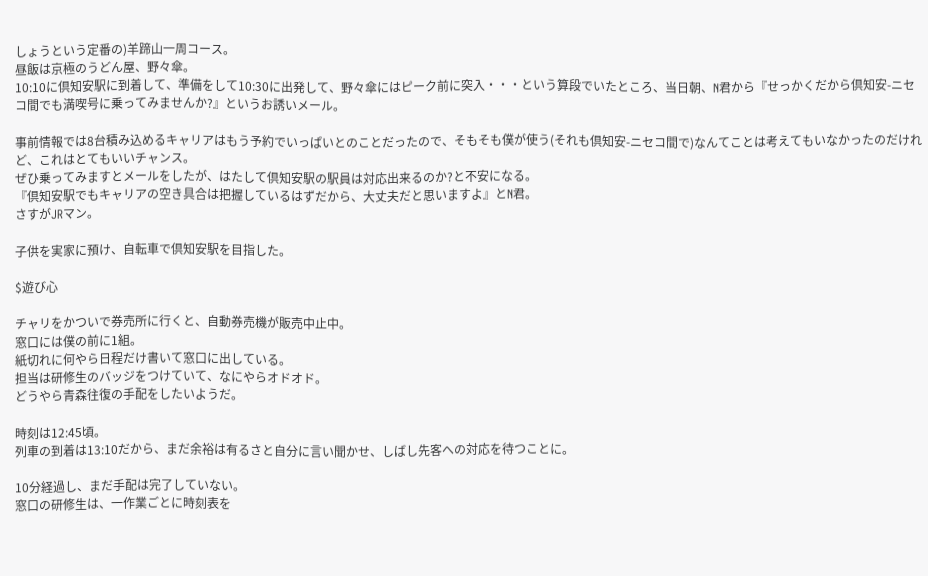しょうという定番の)羊蹄山一周コース。
昼飯は京極のうどん屋、野々傘。
10:10に倶知安駅に到着して、準備をして10:30に出発して、野々傘にはピーク前に突入・・・という算段でいたところ、当日朝、N君から『せっかくだから倶知安-ニセコ間でも満喫号に乗ってみませんか?』というお誘いメール。

事前情報では8台積み込めるキャリアはもう予約でいっぱいとのことだったので、そもそも僕が使う(それも倶知安-ニセコ間で)なんてことは考えてもいなかったのだけれど、これはとてもいいチャンス。
ぜひ乗ってみますとメールをしたが、はたして倶知安駅の駅員は対応出来るのか?と不安になる。
『倶知安駅でもキャリアの空き具合は把握しているはずだから、大丈夫だと思いますよ』とN君。
さすがJRマン。

子供を実家に預け、自転車で倶知安駅を目指した。

$遊び心

チャリをかついで券売所に行くと、自動券売機が販売中止中。
窓口には僕の前に1組。
紙切れに何やら日程だけ書いて窓口に出している。
担当は研修生のバッジをつけていて、なにやらオドオド。
どうやら青森往復の手配をしたいようだ。

時刻は12:45頃。
列車の到着は13:10だから、まだ余裕は有るさと自分に言い聞かせ、しばし先客への対応を待つことに。

10分経過し、まだ手配は完了していない。
窓口の研修生は、一作業ごとに時刻表を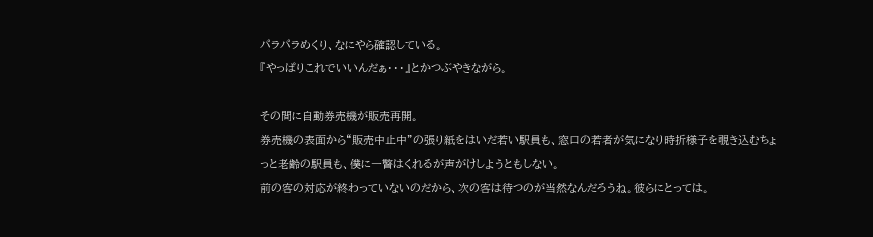パラパラめくり、なにやら確認している。
『やっぱりこれでいいんだぁ・・・』とかつぶやきながら。

その間に自動券売機が販売再開。
券売機の表面から“販売中止中”の張り紙をはいだ若い駅員も、窓口の若者が気になり時折様子を覗き込むちょっと老齢の駅員も、僕に一瞥はくれるが声がけしようともしない。
前の客の対応が終わっていないのだから、次の客は待つのが当然なんだろうね。彼らにとっては。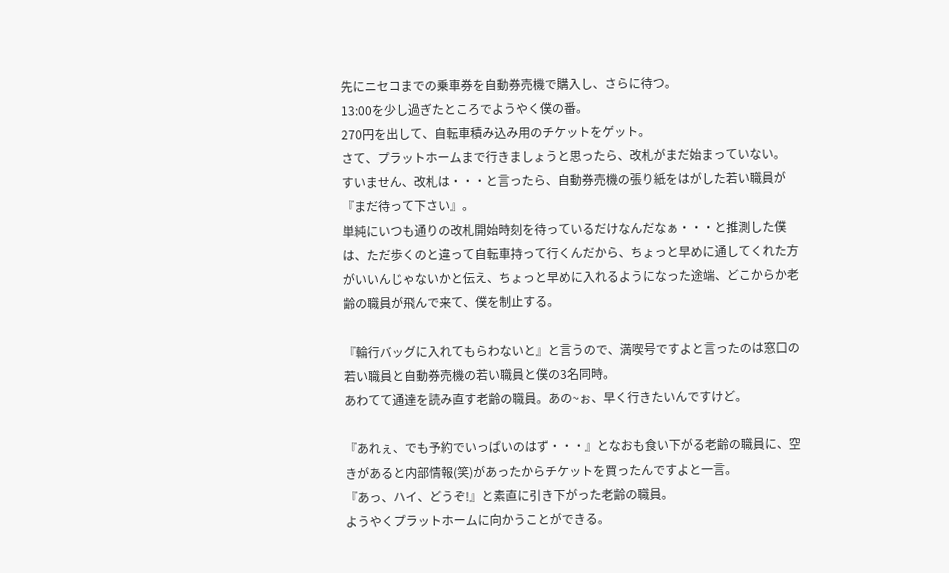先にニセコまでの乗車券を自動券売機で購入し、さらに待つ。
13:00を少し過ぎたところでようやく僕の番。
270円を出して、自転車積み込み用のチケットをゲット。
さて、プラットホームまで行きましょうと思ったら、改札がまだ始まっていない。
すいません、改札は・・・と言ったら、自動券売機の張り紙をはがした若い職員が『まだ待って下さい』。
単純にいつも通りの改札開始時刻を待っているだけなんだなぁ・・・と推測した僕は、ただ歩くのと違って自転車持って行くんだから、ちょっと早めに通してくれた方がいいんじゃないかと伝え、ちょっと早めに入れるようになった途端、どこからか老齢の職員が飛んで来て、僕を制止する。

『輪行バッグに入れてもらわないと』と言うので、満喫号ですよと言ったのは窓口の若い職員と自動券売機の若い職員と僕の3名同時。
あわてて通達を読み直す老齢の職員。あの~ぉ、早く行きたいんですけど。

『あれぇ、でも予約でいっぱいのはず・・・』となおも食い下がる老齢の職員に、空きがあると内部情報(笑)があったからチケットを買ったんですよと一言。
『あっ、ハイ、どうぞ!』と素直に引き下がった老齢の職員。
ようやくプラットホームに向かうことができる。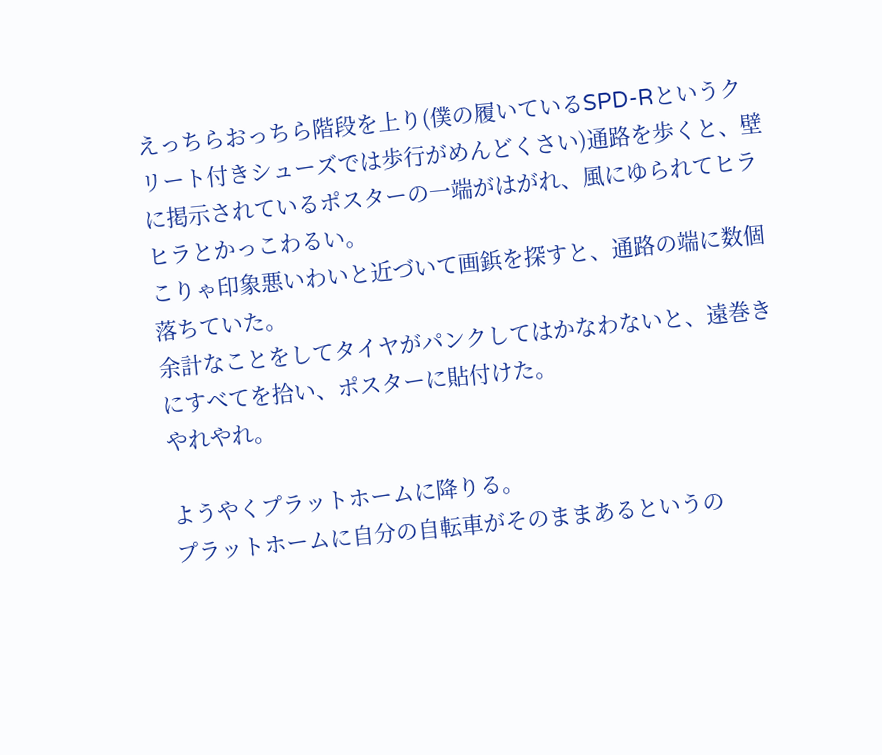えっちらおっちら階段を上り(僕の履いているSPD-Rというクリート付きシューズでは歩行がめんどくさい)通路を歩くと、壁に掲示されているポスターの一端がはがれ、風にゆられてヒラヒラとかっこわるい。
こりゃ印象悪いわいと近づいて画鋲を探すと、通路の端に数個落ちていた。
余計なことをしてタイヤがパンクしてはかなわないと、遠巻きにすべてを拾い、ポスターに貼付けた。
やれやれ。

ようやくプラットホームに降りる。
プラットホームに自分の自転車がそのままあるというの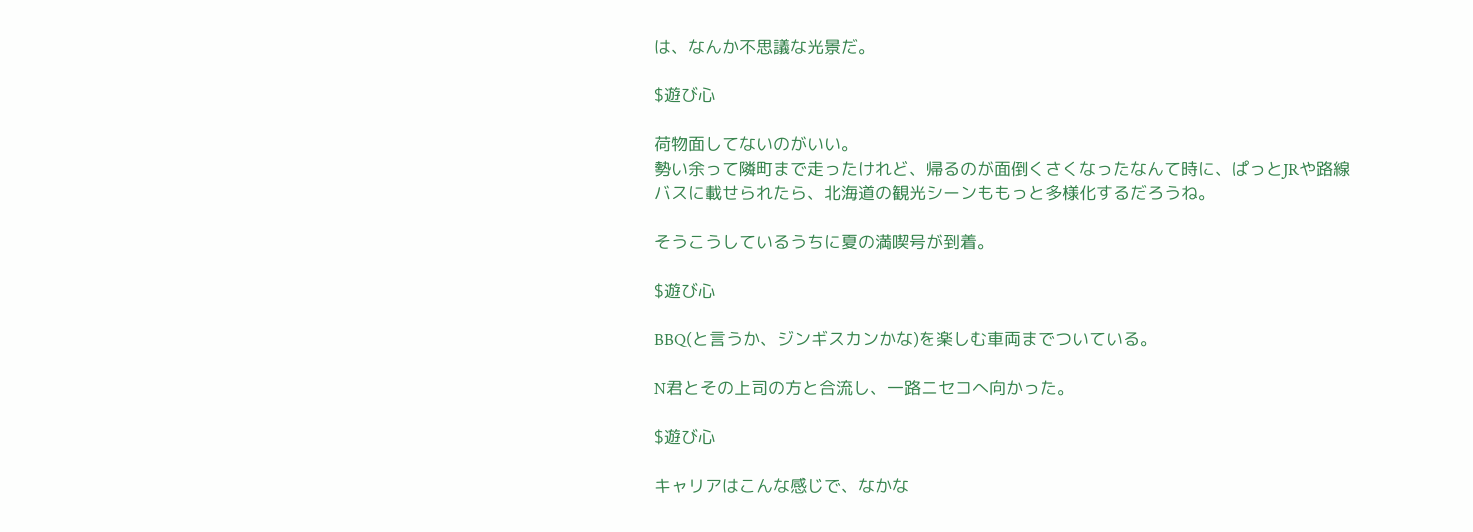は、なんか不思議な光景だ。

$遊び心

荷物面してないのがいい。
勢い余って隣町まで走ったけれど、帰るのが面倒くさくなったなんて時に、ぱっとJRや路線バスに載せられたら、北海道の観光シーンももっと多様化するだろうね。

そうこうしているうちに夏の満喫号が到着。

$遊び心

BBQ(と言うか、ジンギスカンかな)を楽しむ車両までついている。

N君とその上司の方と合流し、一路ニセコへ向かった。

$遊び心

キャリアはこんな感じで、なかな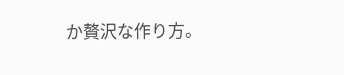か贅沢な作り方。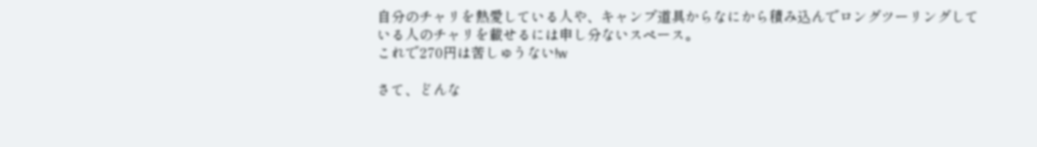自分のチャリを熱愛している人や、キャンプ道具からなにから積み込んでロングツーリングしている人のチャリを載せるには申し分ないスペース。
これで270円は苦しゅうない!w

さて、どんな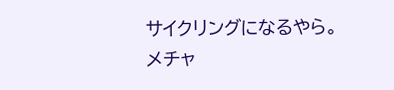サイクリングになるやら。
メチャ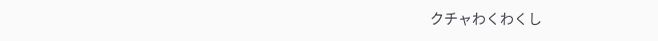クチャわくわくし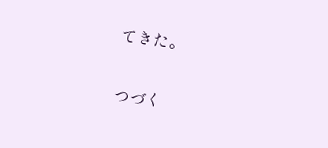てきた。

つづく